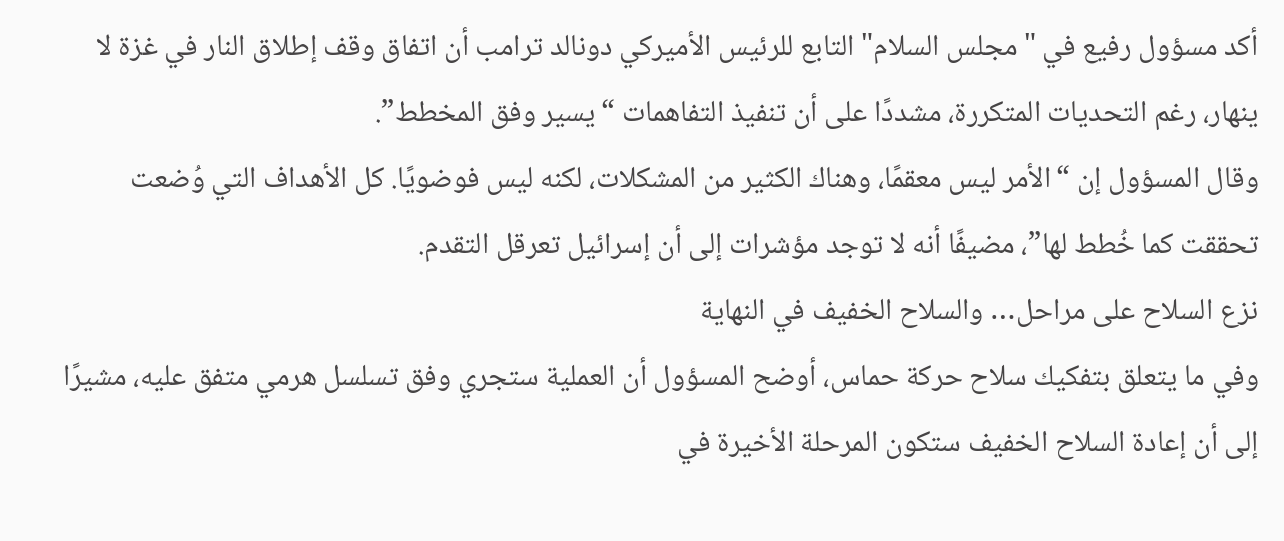أكد مسؤول رفيع في "مجلس السلام" التابع للرئيس الأميركي دونالد ترامب أن اتفاق وقف إطلاق النار في غزة لا ينهار، رغم التحديات المتكررة، مشددًا على أن تنفيذ التفاهمات “يسير وفق المخطط”.
وقال المسؤول إن “الأمر ليس معقمًا، وهناك الكثير من المشكلات، لكنه ليس فوضويًا. كل الأهداف التي وُضعت تحققت كما خُطط لها”، مضيفًا أنه لا توجد مؤشرات إلى أن إسرائيل تعرقل التقدم.
نزع السلاح على مراحل… والسلاح الخفيف في النهاية
وفي ما يتعلق بتفكيك سلاح حركة حماس، أوضح المسؤول أن العملية ستجري وفق تسلسل هرمي متفق عليه، مشيرًا إلى أن إعادة السلاح الخفيف ستكون المرحلة الأخيرة في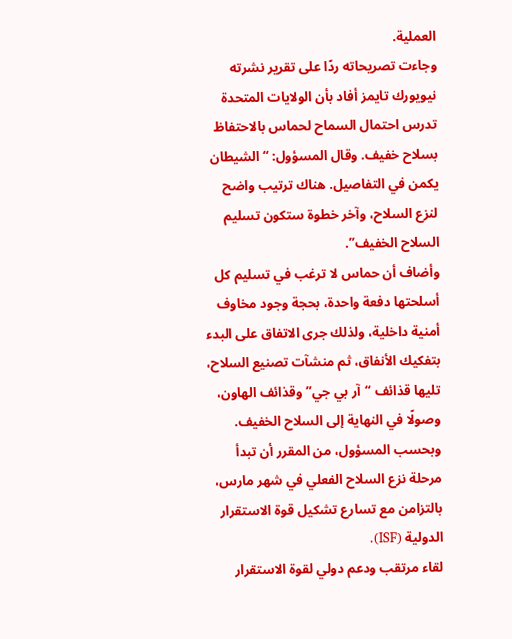العملية.
وجاءت تصريحاته ردًا على تقرير نشرته نيويورك تايمز أفاد بأن الولايات المتحدة تدرس احتمال السماح لحماس بالاحتفاظ بسلاح خفيف. وقال المسؤول: “الشيطان يكمن في التفاصيل. هناك ترتيب واضح لنزع السلاح، وآخر خطوة ستكون تسليم السلاح الخفيف”.
وأضاف أن حماس لا ترغب في تسليم كل أسلحتها دفعة واحدة، بحجة وجود مخاوف أمنية داخلية، ولذلك جرى الاتفاق على البدء بتفكيك الأنفاق، ثم منشآت تصنيع السلاح، تليها قذائف “آر بي جي” وقذائف الهاون، وصولًا في النهاية إلى السلاح الخفيف.
وبحسب المسؤول، من المقرر أن تبدأ مرحلة نزع السلاح الفعلي في شهر مارس، بالتزامن مع تسارع تشكيل قوة الاستقرار الدولية (ISF).
لقاء مرتقب ودعم دولي لقوة الاستقرار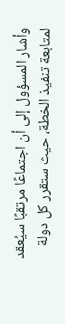وأشار المسؤول إلى أن اجتماعًا مرتقبًا سيُعقد لمتابعة تنفيذ الخطة، حيث ستقرر كل دولة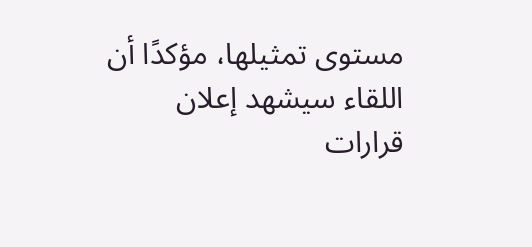مستوى تمثيلها، مؤكدًا أن اللقاء سيشهد إعلان قرارات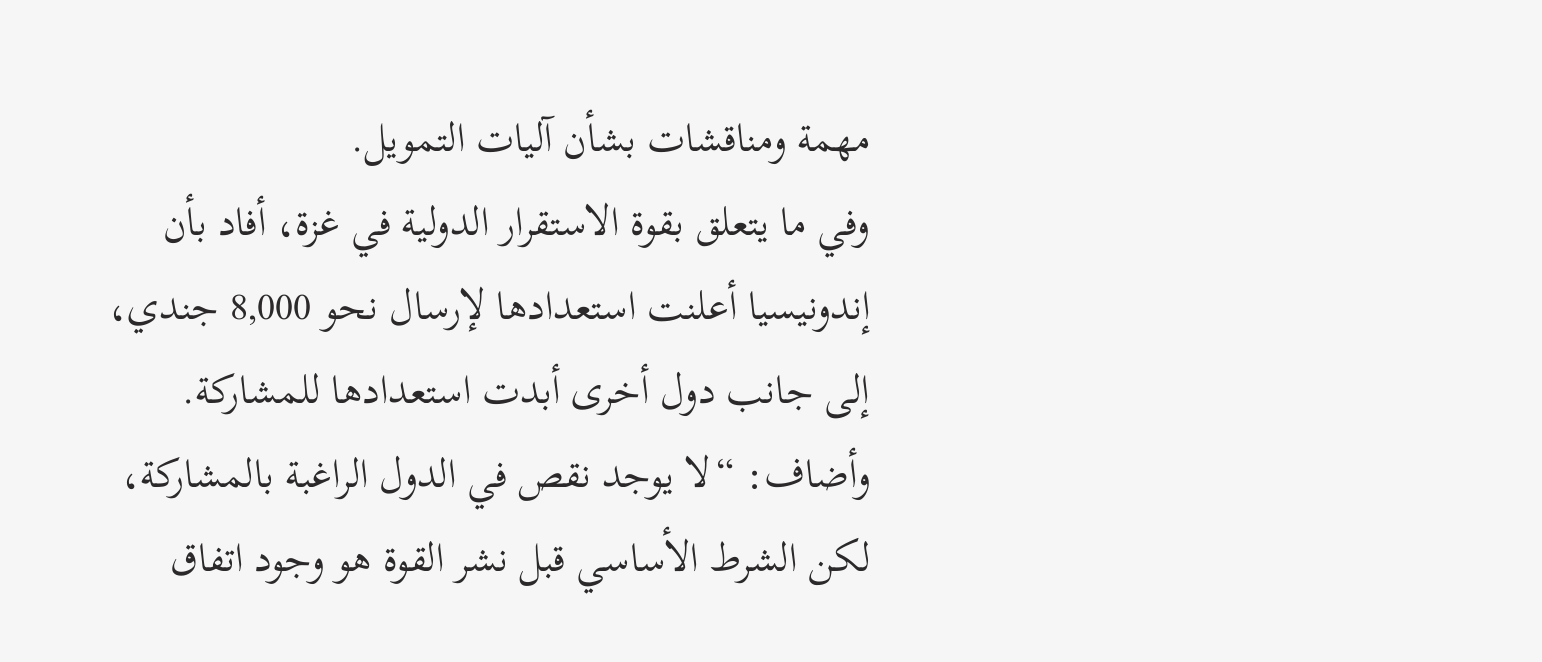مهمة ومناقشات بشأن آليات التمويل.
وفي ما يتعلق بقوة الاستقرار الدولية في غزة، أفاد بأن إندونيسيا أعلنت استعدادها لإرسال نحو 8,000 جندي، إلى جانب دول أخرى أبدت استعدادها للمشاركة. وأضاف: “لا يوجد نقص في الدول الراغبة بالمشاركة، لكن الشرط الأساسي قبل نشر القوة هو وجود اتفاق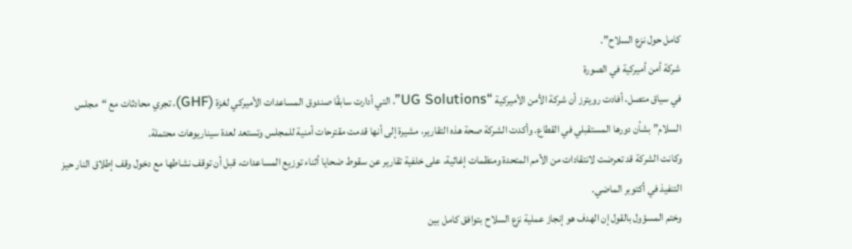كامل حول نزع السلاح”.
شركة أمن أميركية في الصورة
في سياق متصل، أفادت رويترز أن شركة الأمن الأميركية “UG Solutions”، التي أدارت سابقًا صندوق المساعدات الأميركي لغزة (GHF)، تجري محادثات مع “مجلس السلام” بشأن دورها المستقبلي في القطاع. وأكدت الشركة صحة هذه التقارير، مشيرة إلى أنها قدمت مقترحات أمنية للمجلس وتستعد لعدة سيناريوهات محتملة.
وكانت الشركة قد تعرضت لانتقادات من الأمم المتحدة ومنظمات إغاثية، على خلفية تقارير عن سقوط ضحايا أثناء توزيع المساعدات، قبل أن توقف نشاطها مع دخول وقف إطلاق النار حيز التنفيذ في أكتوبر الماضي.
وختم المسؤول بالقول إن الهدف هو إنجاز عملية نزع السلاح بتوافق كامل بين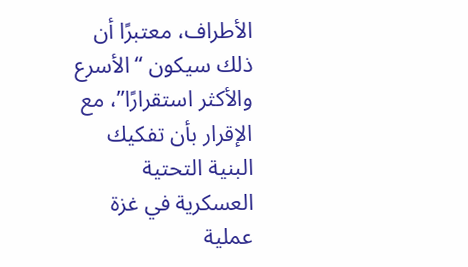الأطراف، معتبرًا أن ذلك سيكون “الأسرع والأكثر استقرارًا”، مع الإقرار بأن تفكيك البنية التحتية العسكرية في غزة عملية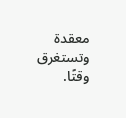معقدة وتستغرق وقتًا.